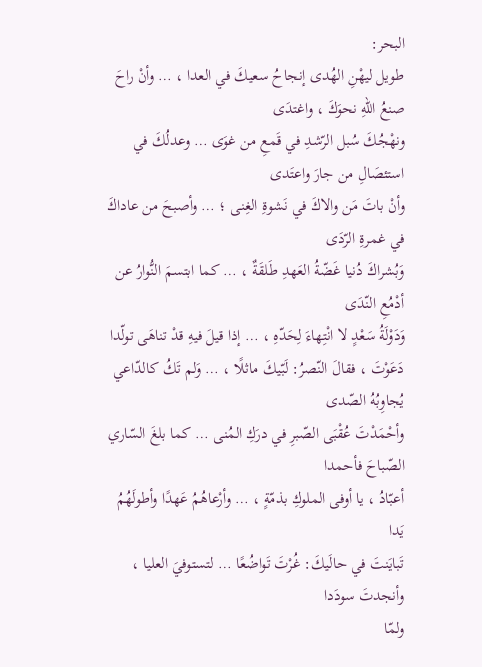البحر:
طويل ليهْنِ الهُدى إنجاحُ سعيكَ في العدا ، … وأنْ راحَ صنعُ اللهِ نحوَكَ ، واغتدَى
ونهْجُكَ سُبل الرّشدِ في قَمعِ من غوَى … وعدلُكَ في استئصَالِ من جارَ واعتَدى
وأنْ باتَ مَن والاكَ في نَشوةِ الغِنى ؛ … وأصبحَ من عاداكَ في غمرةِ الرّدَى
وَبُشراكَ دُنيا غَضّةُ العَهدِ طَلقَةٌ ، … كما ابتسمَ النُّوارُ عن أدْمُعِ النّدَى
وَدَوْلَةُ سَعْدٍ لا انْتِهاءَ لِحَدّهِ ، … إذا قيلَ فيهِ قدْ تناهَى تولّدا
دَعَوْتَ ، فقالَ النّصرُ: لَبّيكَ ماثلًا ، … وَلم تَكُ كالدّاعي يُجاوِبُهُ الصّدى
وأحْمَدْتَ عُقْبَى الصّبرِ في درَكِ المُنى … كما بلغَ السّاري الصّباحَ فأحمدا
أعبّادُ ، يا أوفى الملوكِ بذمّةٍ ، … وأرْعاهُمُ عَهدًا وأطولَهُمُ يَدا
تَبايَنتَ في حالَيكَ: غُرْتَ تَواضُعًا … لتستوفيَ العليا ، وأنجدتَ سودَدا
ولمّا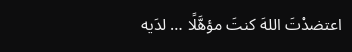اعتضدْتَ اللهَ كنتَ مؤهَّلًا … لدَيه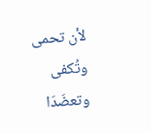لأن تحمى وتُكفى وتعضَدَا